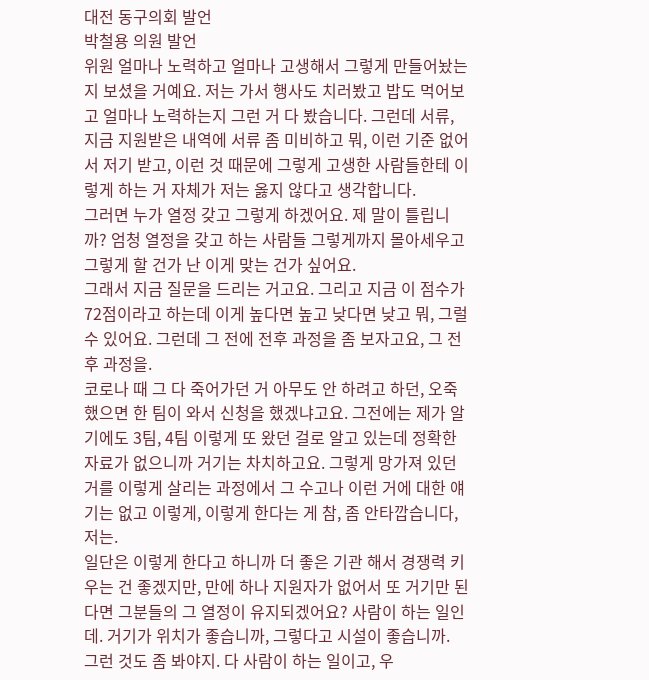대전 동구의회 발언
박철용 의원 발언
위원 얼마나 노력하고 얼마나 고생해서 그렇게 만들어놨는지 보셨을 거예요. 저는 가서 행사도 치러봤고 밥도 먹어보고 얼마나 노력하는지 그런 거 다 봤습니다. 그런데 서류, 지금 지원받은 내역에 서류 좀 미비하고 뭐, 이런 기준 없어서 저기 받고, 이런 것 때문에 그렇게 고생한 사람들한테 이렇게 하는 거 자체가 저는 옳지 않다고 생각합니다.
그러면 누가 열정 갖고 그렇게 하겠어요. 제 말이 틀립니까? 엄청 열정을 갖고 하는 사람들 그렇게까지 몰아세우고 그렇게 할 건가 난 이게 맞는 건가 싶어요.
그래서 지금 질문을 드리는 거고요. 그리고 지금 이 점수가 72점이라고 하는데 이게 높다면 높고 낮다면 낮고 뭐, 그럴 수 있어요. 그런데 그 전에 전후 과정을 좀 보자고요, 그 전후 과정을.
코로나 때 그 다 죽어가던 거 아무도 안 하려고 하던, 오죽했으면 한 팀이 와서 신청을 했겠냐고요. 그전에는 제가 알기에도 3팀, 4팀 이렇게 또 왔던 걸로 알고 있는데 정확한 자료가 없으니까 거기는 차치하고요. 그렇게 망가져 있던 거를 이렇게 살리는 과정에서 그 수고나 이런 거에 대한 얘기는 없고 이렇게, 이렇게 한다는 게 참, 좀 안타깝습니다, 저는.
일단은 이렇게 한다고 하니까 더 좋은 기관 해서 경쟁력 키우는 건 좋겠지만, 만에 하나 지원자가 없어서 또 거기만 된다면 그분들의 그 열정이 유지되겠어요? 사람이 하는 일인데. 거기가 위치가 좋습니까, 그렇다고 시설이 좋습니까.
그런 것도 좀 봐야지. 다 사람이 하는 일이고, 우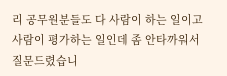리 공무원분들도 다 사람이 하는 일이고 사람이 평가하는 일인데 좀 안타까워서 질문드렸습니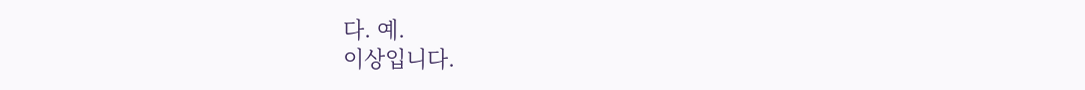다. 예.
이상입니다.